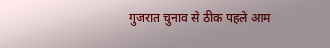गुजरात चुनाव से ठीक पहले आम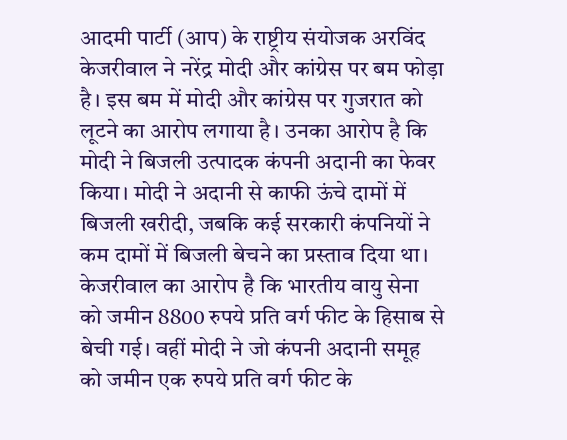आदमी पार्टी (आप) के राष्ट्रीय संयोजक अरविंद केजरीवाल ने नरेंद्र मोदी और कांग्रेस पर बम फोड़ा है। इस बम में मोदी और कांग्रेस पर गुजरात को लूटने का आरोप लगाया है। उनका आरोप है कि मोदी ने बिजली उत्पादक कंपनी अदानी का फेवर किया। मोदी ने अदानी से काफी ऊंचे दामों में बिजली खरीदी, जबकि कई सरकारी कंपनियों ने कम दामों में बिजली बेचने का प्रस्ताव दिया था।
केजरीवाल का आरोप है कि भारतीय वायु सेना को जमीन 8800 रुपये प्रति वर्ग फीट के हिसाब से बेची गई। वहीं मोदी ने जो कंपनी अदानी समूह को जमीन एक रुपये प्रति वर्ग फीट के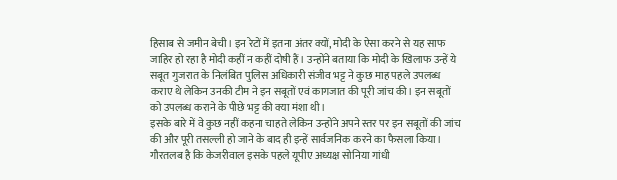हिसाब से जमीन बेची। इन रेटों में इतना अंतर क्यों, मोदी के ऐसा करने से यह साफ जाहिर हो रहा है मोदी कहीं न कहीं दोषी हैं। उन्होंने बताया कि मोदी के खिलाफ उन्हें ये सबूत गुजरात के निलंबित पुलिस अधिकारी संजीव भट्ट ने कुछ माह पहले उपलब्ध कराए थे लेकिन उनकी टीम ने इन सबूतों एवं कागजात की पूरी जांच की। इन सबूतों को उपलब्ध कराने के पीछे भट्ट की क्या मंशा थी।
इसके बारे में वे कुछ नहीं कहना चाहते लेकिन उन्होंने अपने स्तर पर इन सबूतों की जांच की और पूरी तसल्ली हो जाने के बाद ही इन्हें सार्वजनिक करने का फैसला किया। गौरतलब है कि केजरीवाल इसके पहले यूपीए अध्यक्ष सोनिया गांधी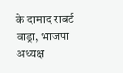के दामाद राबर्ट वाड्रा, भाजपा अध्यक्ष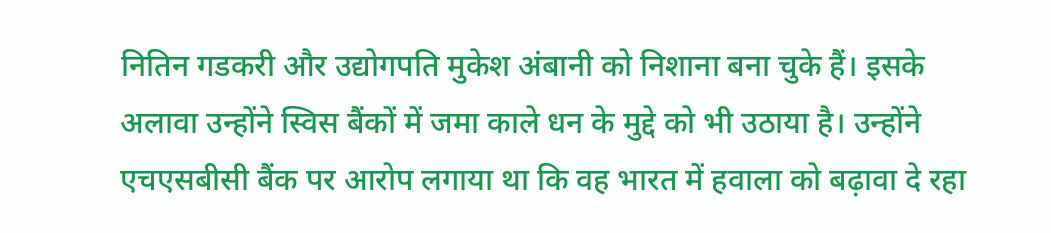नितिन गडकरी और उद्योगपति मुकेश अंबानी को निशाना बना चुके हैं। इसके अलावा उन्होंने स्विस बैंकों में जमा काले धन के मुद्दे को भी उठाया है। उन्होंने एचएसबीसी बैंक पर आरोप लगाया था कि वह भारत में हवाला को बढ़ावा दे रहा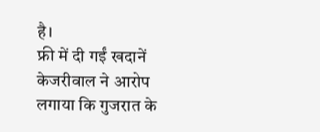है।
फ्री में दी गईं खदानें
केजरीवाल ने आरोप लगाया कि गुजरात के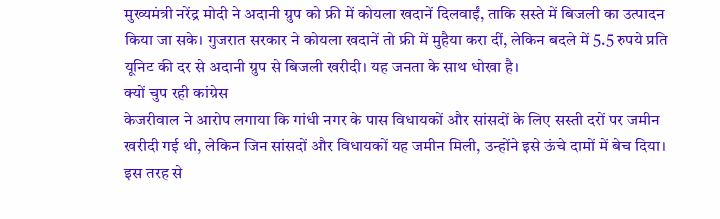मुख्यमंत्री नरेंद्र मोदी ने अदानी ग्रुप को फ्री में कोयला खदानें दिलवाईं, ताकि सस्ते में बिजली का उत्पादन किया जा सके। गुजरात सरकार ने कोयला खदानें तो फ्री में मुहैया करा दीं, लेकिन बदले में 5.5 रुपये प्रति यूनिट की दर से अदानी ग्रुप से बिजली खरीदी। यह जनता के साथ धोखा है।
क्यों चुप रही कांग्रेस
केजरीवाल ने आरोप लगाया कि गांधी नगर के पास विधायकों और सांसदों के लिए सस्ती दरों पर जमीन खरीदी गई थी, लेकिन जिन सांसदों और विधायकों यह जमीन मिली, उन्होंने इसे ऊंचे दामों में बेच दिया। इस तरह से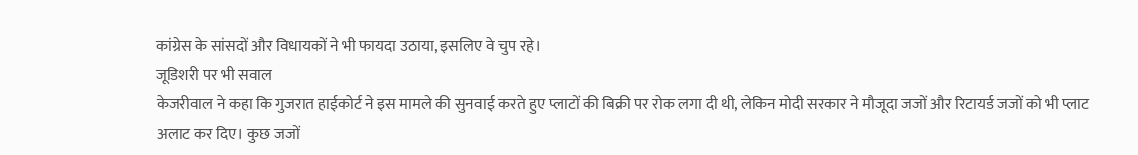कांग्रेस के सांसदों और विधायकों ने भी फायदा उठाया, इसलिए वे चुप रहे।
जूडिशरी पर भी सवाल
केजरीवाल ने कहा कि गुजरात हाईकोर्ट ने इस मामले की सुनवाई करते हुए प्लाटों की बिक्री पर रोक लगा दी थी, लेकिन मोदी सरकार ने मौजूदा जजों और रिटायर्ड जजों को भी प्लाट अलाट कर दिए। कुछ जजों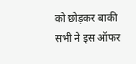को छोड़कर बाकी सभी ने इस ऑफर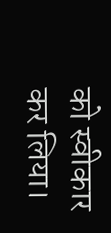को स्वीकार कर लिया।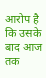आरोप है कि उसके बाद आज तक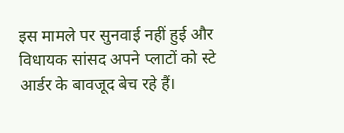इस मामले पर सुनवाई नहीं हुई और विधायक सांसद अपने प्लाटों को स्टे आर्डर के बावजूद बेच रहे हैं।